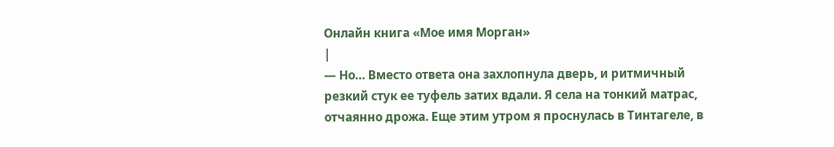Онлайн книга «Мое имя Морган»
|
— Но… Вместо ответа она захлопнула дверь, и ритмичный резкий стук ее туфель затих вдали. Я села на тонкий матрас, отчаянно дрожа. Еще этим утром я проснулась в Тинтагеле, в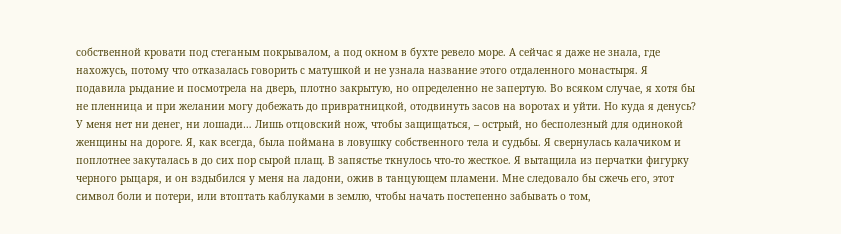собственной кровати под стеганым покрывалом, а под окном в бухте ревело море. А сейчас я даже не знала, где нахожусь, потому что отказалась говорить с матушкой и не узнала название этого отдаленного монастыря. Я подавила рыдание и посмотрела на дверь, плотно закрытую, но определенно не запертую. Во всяком случае, я хотя бы не пленница и при желании могу добежать до привратницкой, отодвинуть засов на воротах и уйти. Но куда я денусь? У меня нет ни денег, ни лошади… Лишь отцовский нож, чтобы защищаться, – острый, но бесполезный для одинокой женщины на дороге. Я, как всегда, была поймана в ловушку собственного тела и судьбы. Я свернулась калачиком и поплотнее закуталась в до сих пор сырой плащ. В запястье ткнулось что-то жесткое. Я вытащила из перчатки фигурку черного рыцаря, и он вздыбился у меня на ладони, ожив в танцующем пламени. Мне следовало бы сжечь его, этот символ боли и потери, или втоптать каблуками в землю, чтобы начать постепенно забывать о том,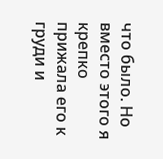что было. Но вместо этого я крепко прижала его к груди и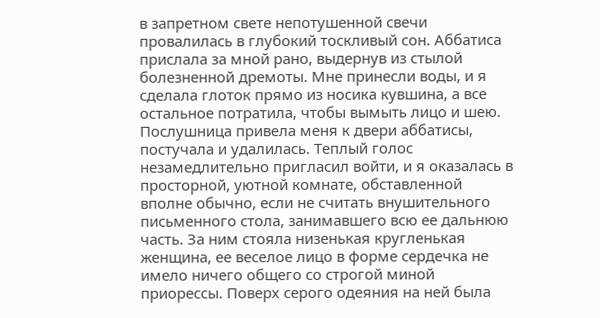в запретном свете непотушенной свечи провалилась в глубокий тоскливый сон. Аббатиса прислала за мной рано, выдернув из стылой болезненной дремоты. Мне принесли воды, и я сделала глоток прямо из носика кувшина, а все остальное потратила, чтобы вымыть лицо и шею. Послушница привела меня к двери аббатисы, постучала и удалилась. Теплый голос незамедлительно пригласил войти, и я оказалась в просторной, уютной комнате, обставленной вполне обычно, если не считать внушительного письменного стола, занимавшего всю ее дальнюю часть. За ним стояла низенькая кругленькая женщина, ее веселое лицо в форме сердечка не имело ничего общего со строгой миной приорессы. Поверх серого одеяния на ней была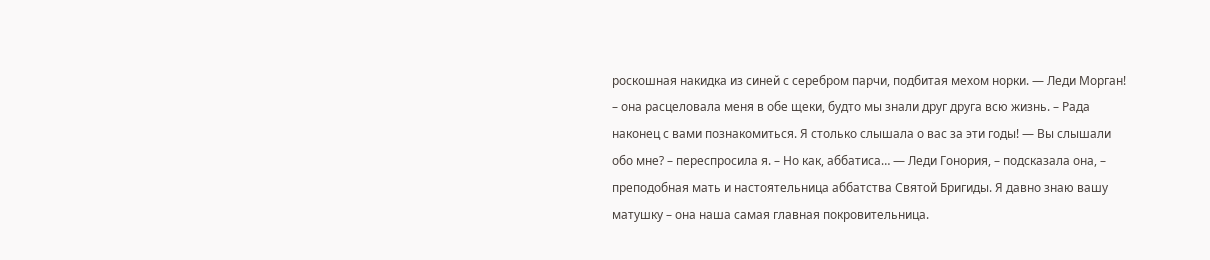роскошная накидка из синей с серебром парчи, подбитая мехом норки. — Леди Морган! – она расцеловала меня в обе щеки, будто мы знали друг друга всю жизнь. – Рада наконец с вами познакомиться. Я столько слышала о вас за эти годы! — Вы слышали обо мне? – переспросила я. – Но как, аббатиса… — Леди Гонория, – подсказала она, – преподобная мать и настоятельница аббатства Святой Бригиды. Я давно знаю вашу матушку – она наша самая главная покровительница.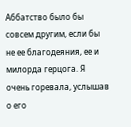Аббатство было бы совсем другим, если бы не ее благодеяния, ее и милорда герцога. Я очень горевала, услышав о его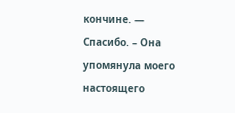кончине. — Спасибо. – Она упомянула моего настоящего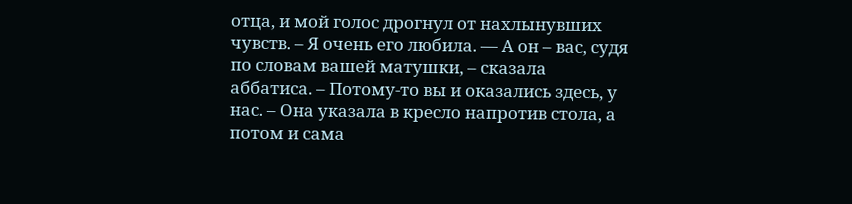отца, и мой голос дрогнул от нахлынувших чувств. – Я очень его любила. — А он – вас, судя по словам вашей матушки, – сказала аббатиса. – Потому-то вы и оказались здесь, у нас. – Она указала в кресло напротив стола, а потом и сама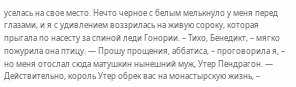уселась на свое место. Нечто черное с белым мелькнуло у меня перед глазами, и я с удивлением воззрилась на живую сороку, которая прыгала по насесту за спиной леди Гонории. – Тихо, Бенедикт, – мягко пожурила она птицу. — Прошу прощения, аббатиса, – проговорила я, – но меня отослал сюда матушкин нынешний муж, Утер Пендрагон. — Действительно, король Утер обрек вас на монастырскую жизнь, –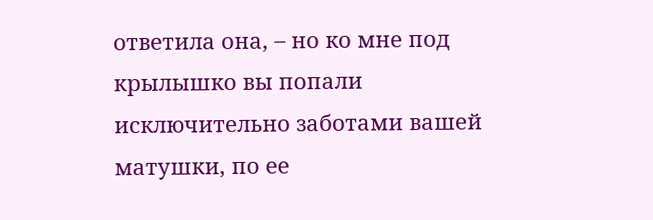ответила она, – но ко мне под крылышко вы попали исключительно заботами вашей матушки, по ее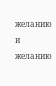желанию и желанию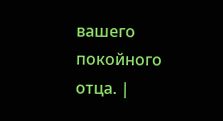вашего покойного отца. |